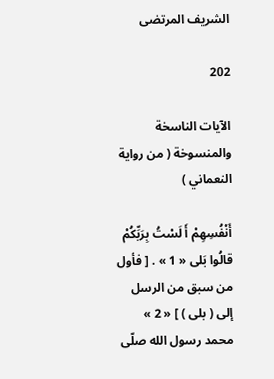الشريف المرتضى

202

الآيات الناسخة والمنسوخة ( من رواية النعماني )

أَنْفُسِهِمْ أَ لَسْتُ بِرَبِّكُمْ قالُوا بَلى « 1 » . [ فأول من سبق من الرسل إلى ( بلى ) ] « 2 » محمد رسول الله صلّى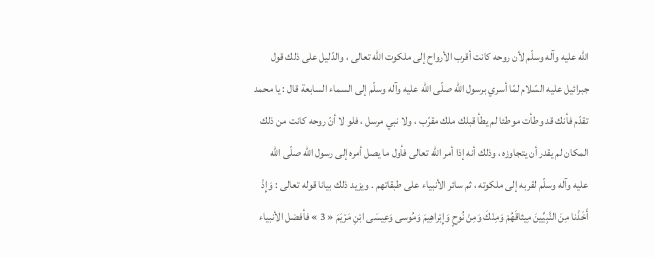اللّه عليه وآله وسلّم لأن روحه كانت أقرب الأرواح إلى ملكوت الله تعالى ، والدّليل على ذلك قول جبرائيل عليه السّلام لمّا أسري برسول الله صلّى اللّه عليه وآله وسلّم إلى السماء السابعة قال : يا محمد تقدّم فأنك قد وطأت موطئا لم يطأ قبلك ملك مقرّب ، ولا نبي مرسل ، فلو لا أنّ روحه كانت من ذلك المكان لم يقدر أن يتجاوزه ، وذلك أنه إذا أمر الله تعالى فأول ما يصل أمره إلى رسول الله صلّى اللّه عليه وآله وسلّم لقربه إلى ملكوته ، ثم سائر الأنبياء على طبقاتهم . ويزيد ذلك بيانا قوله تعالى : وَإِذْ أَخَذْنا مِنَ النَّبِيِّينَ مِيثاقَهُمْ وَمِنْكَ وَمِنْ نُوحٍ وَإِبْراهِيمَ وَمُوسى وَعِيسَى ابْنِ مَرْيَمَ « 3 » فأفضل الأنبياء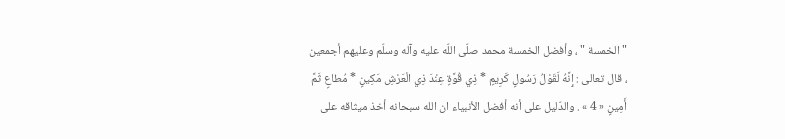" الخمسة " ، وأفضل الخمسة محمد صلّى اللّه عليه وآله وسلّم وعليهم أجمعين ، قال تعالى : إِنَّهُ لَقَوْلُ رَسُولٍ كَرِيمٍ * ذِي قُوَّةٍ عِنْدَ ذِي الْعَرْشِ مَكِينٍ * مُطاعٍ ثَمَّ أَمِينٍ « 4 » . والدّليل على أنه أفضل الأنبياء ان الله سبحانه أخذ ميثاقه على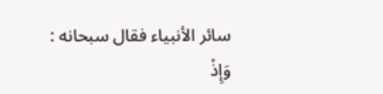سائر الأنبياء فقال سبحانه : وَإِذْ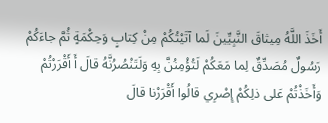أَخَذَ اللَّهُ مِيثاقَ النَّبِيِّينَ لَما آتَيْتُكُمْ مِنْ كِتابٍ وَحِكْمَةٍ ثُمَّ جاءَكُمْ رَسُولٌ مُصَدِّقٌ لِما مَعَكُمْ لَتُؤْمِنُنَّ بِهِ وَلَتَنْصُرُنَّهُ قالَ أَ أَقْرَرْتُمْ وَأَخَذْتُمْ عَلى ذلِكُمْ إِصْرِي قالُوا أَقْرَرْنا قالَ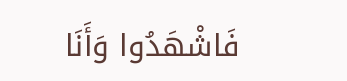فَاشْهَدُوا وَأَنَا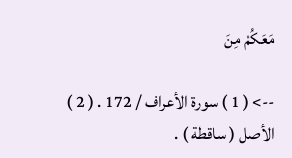مَعَكُمْ مِنَ

--> ( 1 ) سورة الأعراف / 172 . ( 2 ) الأصل ( ساقطة ) .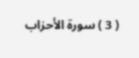( 3 ) سورة الأحزاب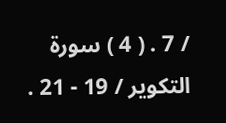/ 7 . ( 4 ) سورة التكوير / 19 - 21 .